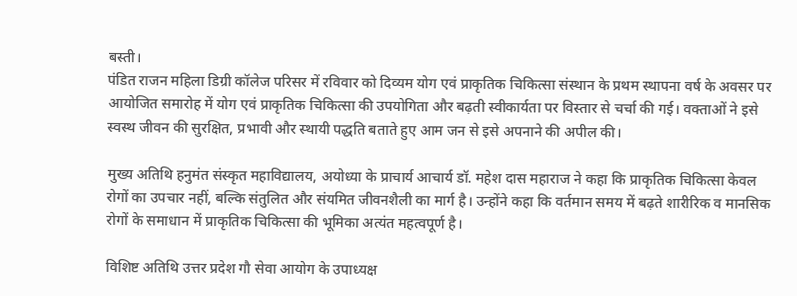बस्ती।
पंडित राजन महिला डिग्री कॉलेज परिसर में रविवार को दिव्यम योग एवं प्राकृतिक चिकित्सा संस्थान के प्रथम स्थापना वर्ष के अवसर पर आयोजित समारोह में योग एवं प्राकृतिक चिकित्सा की उपयोगिता और बढ़ती स्वीकार्यता पर विस्तार से चर्चा की गई। वक्ताओं ने इसे स्वस्थ जीवन की सुरक्षित, प्रभावी और स्थायी पद्धति बताते हुए आम जन से इसे अपनाने की अपील की।

मुख्य अतिथि हनुमंत संस्कृत महाविद्यालय, अयोध्या के प्राचार्य आचार्य डॉ. महेश दास महाराज ने कहा कि प्राकृतिक चिकित्सा केवल रोगों का उपचार नहीं, बल्कि संतुलित और संयमित जीवनशैली का मार्ग है। उन्होंने कहा कि वर्तमान समय में बढ़ते शारीरिक व मानसिक रोगों के समाधान में प्राकृतिक चिकित्सा की भूमिका अत्यंत महत्वपूर्ण है।

विशिष्ट अतिथि उत्तर प्रदेश गौ सेवा आयोग के उपाध्यक्ष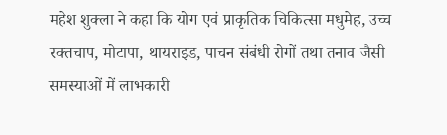महेश शुक्ला ने कहा कि योग एवं प्राकृतिक चिकित्सा मधुमेह, उच्च रक्तचाप, मोटापा, थायराइड, पाचन संबंधी रोगों तथा तनाव जैसी समस्याओं में लाभकारी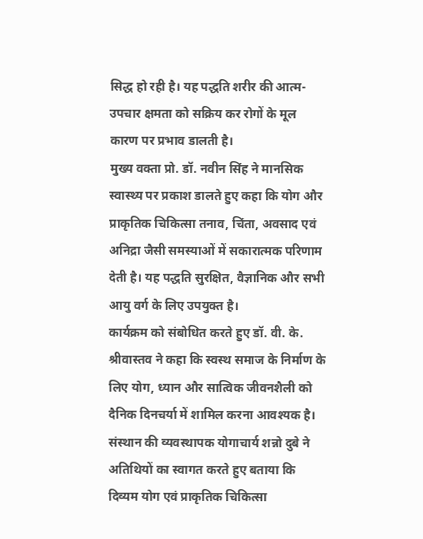सिद्ध हो रही है। यह पद्धति शरीर की आत्म-उपचार क्षमता को सक्रिय कर रोगों के मूल कारण पर प्रभाव डालती है।
मुख्य वक्ता प्रो. डॉ. नवीन सिंह ने मानसिक स्वास्थ्य पर प्रकाश डालते हुए कहा कि योग और प्राकृतिक चिकित्सा तनाव, चिंता, अवसाद एवं अनिद्रा जैसी समस्याओं में सकारात्मक परिणाम देती है। यह पद्धति सुरक्षित, वैज्ञानिक और सभी आयु वर्ग के लिए उपयुक्त है।
कार्यक्रम को संबोधित करते हुए डॉ. वी. के. श्रीवास्तव ने कहा कि स्वस्थ समाज के निर्माण के लिए योग, ध्यान और सात्विक जीवनशैली को दैनिक दिनचर्या में शामिल करना आवश्यक है।
संस्थान की व्यवस्थापक योगाचार्य शन्नो दुबे ने अतिथियों का स्वागत करते हुए बताया कि दिव्यम योग एवं प्राकृतिक चिकित्सा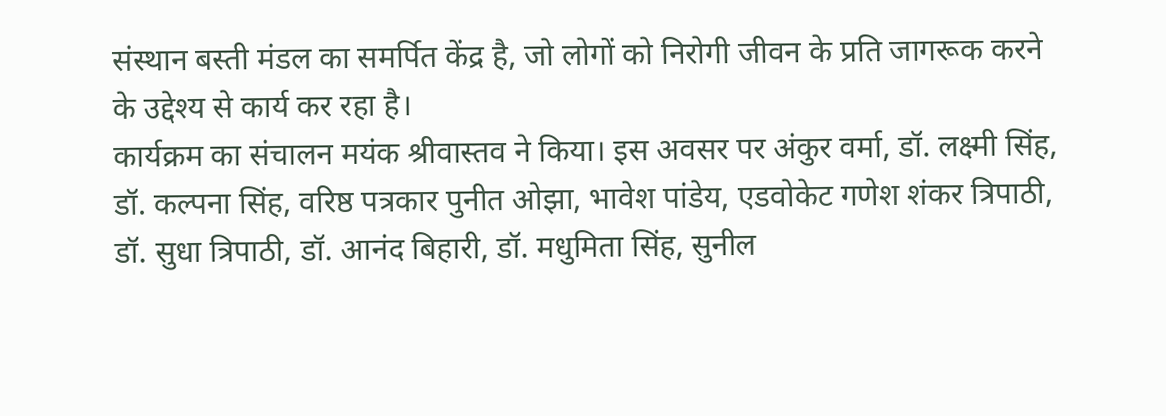संस्थान बस्ती मंडल का समर्पित केंद्र है, जो लोगों को निरोगी जीवन के प्रति जागरूक करने के उद्देश्य से कार्य कर रहा है।
कार्यक्रम का संचालन मयंक श्रीवास्तव ने किया। इस अवसर पर अंकुर वर्मा, डॉ. लक्ष्मी सिंह, डॉ. कल्पना सिंह, वरिष्ठ पत्रकार पुनीत ओझा, भावेश पांडेय, एडवोकेट गणेश शंकर त्रिपाठी, डॉ. सुधा त्रिपाठी, डॉ. आनंद बिहारी, डॉ. मधुमिता सिंह, सुनील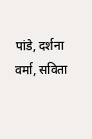पांडे, दर्शना वर्मा, सविता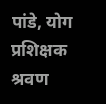पांडे, योग प्रशिक्षक श्रवण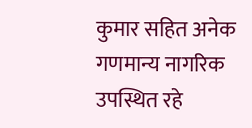कुमार सहित अनेक गणमान्य नागरिक उपस्थित रहे